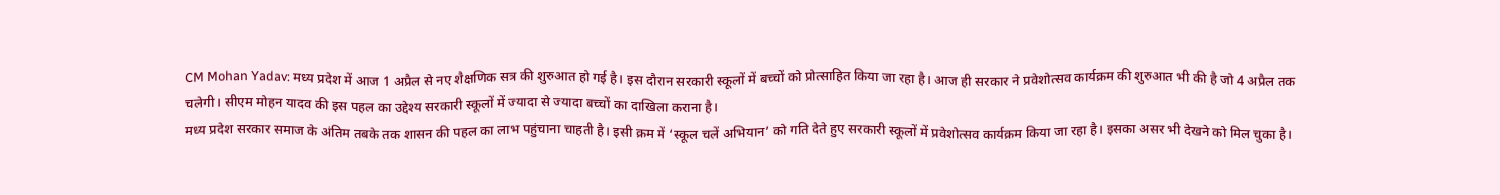CM Mohan Yadav: मध्य प्रदेश में आज 1 अप्रैल से नए शैक्षणिक सत्र की शुरुआत हो गई है। इस दौरान सरकारी स्कूलों में बच्चों को प्रोत्साहित किया जा रहा है। आज ही सरकार ने प्रवेशोत्सव कार्यक्रम की शुरुआत भी की है जो 4 अप्रैल तक चलेगी। सीएम मोहन यादव की इस पहल का उद्देश्य सरकारी स्कूलों में ज्यादा से ज्यादा बच्चों का दाखिला कराना है।
मध्य प्रदेश सरकार समाज के अंतिम तबके तक शासन की पहल का लाभ पहुंचाना चाहती है। इसी क्रम में ‘स्कूल चलें अभियान’ को गति देते हुए सरकारी स्कूलों में प्रवेशोत्सव कार्यक्रम किया जा रहा है। इसका असर भी देखने को मिल चुका है।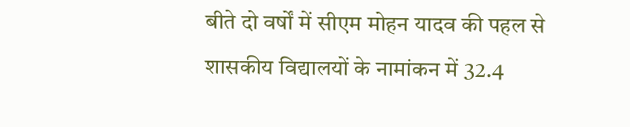बीते दो वर्षों में सीएम मोहन यादव की पहल से शासकीय विद्यालयों के नामांकन में 32.4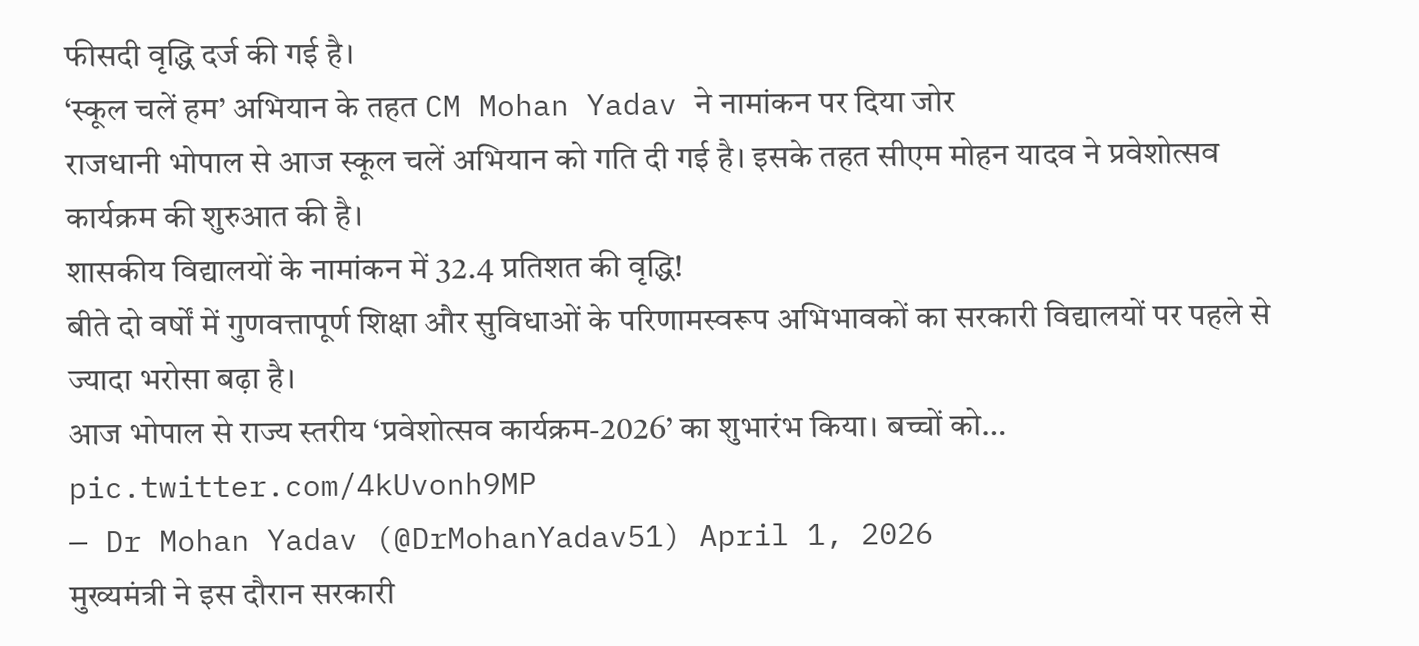फीसदी वृद्धि दर्ज की गई है।
‘स्कूल चलें हम’ अभियान के तहत CM Mohan Yadav ने नामांकन पर दिया जोर
राजधानी भोपाल से आज स्कूल चलें अभियान को गति दी गई है। इसके तहत सीएम मोहन यादव ने प्रवेशोत्सव कार्यक्रम की शुरुआत की है।
शासकीय विद्यालयों के नामांकन में 32.4 प्रतिशत की वृद्धि!
बीते दो वर्षों में गुणवत्तापूर्ण शिक्षा और सुविधाओं के परिणामस्वरूप अभिभावकों का सरकारी विद्यालयों पर पहले से ज्यादा भरोसा बढ़ा है।
आज भोपाल से राज्य स्तरीय ‘प्रवेशोत्सव कार्यक्रम-2026’ का शुभारंभ किया। बच्चों को… pic.twitter.com/4kUvonh9MP
— Dr Mohan Yadav (@DrMohanYadav51) April 1, 2026
मुख्यमंत्री ने इस दौरान सरकारी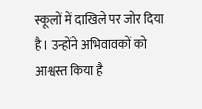स्कूलों में दाखिले पर जोर दिया है। उन्होंने अभिवावकों को आश्वस्त किया है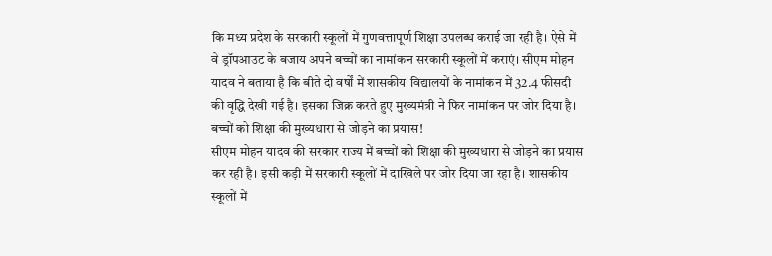कि मध्य प्रदेश के सरकारी स्कूलों में गुणवत्तापूर्ण शिक्षा उपलब्ध कराई जा रही है। ऐसे में वे ड्रॉपआउट के बजाय अपने बच्चों का नामांकन सरकारी स्कूलों में कराएं। सीएम मोहन यादव ने बताया है कि बीते दो वर्षों में शासकीय विद्यालयों के नामांकन में 32.4 फीसदी की वृद्धि देखी गई है। इसका जिक्र करते हुए मुख्यमंत्री ने फिर नामांकन पर जोर दिया है।
बच्चों को शिक्षा की मुख्यधारा से जोड़ने का प्रयास!
सीएम मोहन यादव की सरकार राज्य में बच्चों को शिक्षा की मुख्यधारा से जोड़ने का प्रयास कर रही है। इसी कड़ी में सरकारी स्कूलों में दाखिले पर जोर दिया जा रहा है। शासकीय स्कूलों में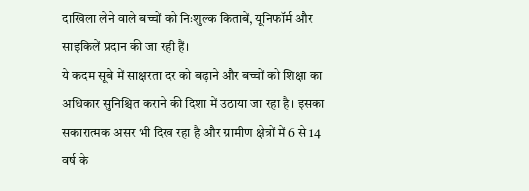दाखिला लेने वाले बच्चों को निःशुल्क किताबें, यूनिफॉर्म और साइकिलें प्रदान की जा रही हैं।
ये कदम सूबे में साक्षरता दर को बढ़ाने और बच्चों को शिक्षा का अधिकार सुनिश्चित कराने की दिशा में उठाया जा रहा है। इसका सकारात्मक असर भी दिख रहा है और ग्रामीण क्षेत्रों में 6 से 14 वर्ष के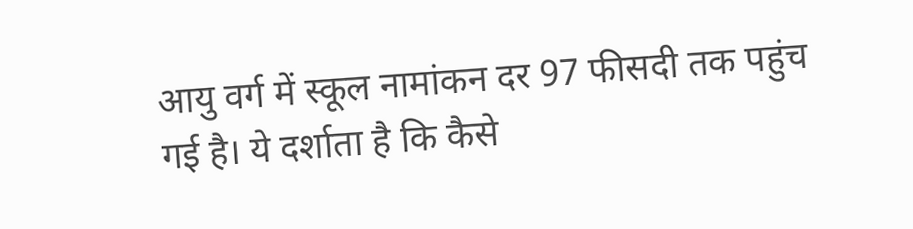आयु वर्ग में स्कूल नामांकन दर 97 फीसदी तक पहुंच गई है। ये दर्शाता है कि कैसे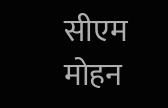सीएम मोहन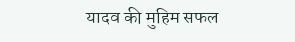यादव की मुहिम सफल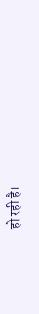हो रही है।